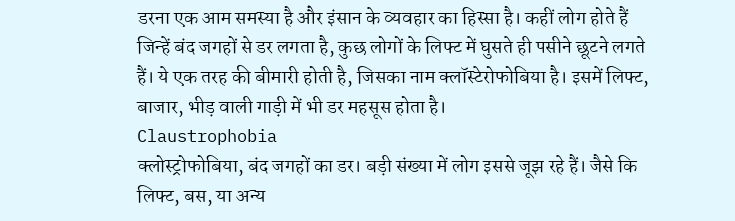डरना एक आम समस्या है और इंसान के व्यवहार का हिस्सा है। कहीं लोग होते हैं जिन्हें बंद जगहों से डर लगता है, कुछ लोगों के लिफ्ट में घुसते ही पसीने छूटने लगते हैं। ये एक तरह की बीमारी होती है, जिसका नाम क्लॉस्टेरोफोबिया है। इसमें लिफ्ट, बाजार, भीड़ वाली गाड़ी में भी डर महसूस होता है।
Claustrophobia
क्लोस्ट्रोफोबिया, बंद जगहों का डर। बड़ी संख्या में लोग इससे जूझ रहे हैं। जैसे कि लिफ्ट, बस, या अन्य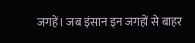जगहें। जब इंसान इन जगहों से बाहर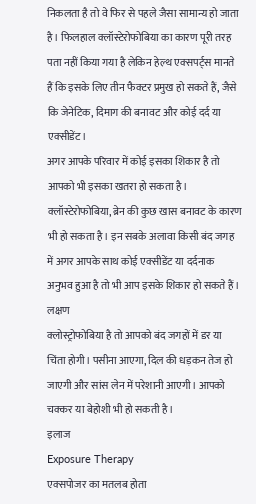निकलता है तो वे फिर से पहले जैसा सामान्य हो जाता है। फिलहाल क्लॉस्टेरोफोबिया का कारण पूरी तरह पता नहीं किया गया है लेकिन हेल्थ एक्सपर्ट्स मानते हैं कि इसके लिए तीन फैक्टर प्रमुख हो सकते हैं, जैसे कि जेनेटिक, दिमाग की बनावट और कोई दर्द या एक्सीडेंट।
अगर आपके परिवार में कोई इसका शिकार है तो आपको भी इसका खतरा हो सकता है। क्लॉस्टेरोफोबिया, ब्रेन की कुछ खास बनावट के कारण भी हो सकता है। इन सबके अलावा किसी बंद जगह में अगर आपके साथ कोई एक्सीडेंट या दर्दनाक अनुभव हुआ है तो भी आप इसके शिकार हो सकते हैं।
लक्षण
क्लोस्ट्रोफोबिया है तो आपको बंद जगहों में डर या चिंता होगी। पसीना आएगा, दिल की धड़कन तेज हो जाएगी और सांस लेन में परेशानी आएगी। आपको चक्कर या बेहोशी भी हो सकती है।
इलाज
Exposure Therapy
एक्सपोजर का मतलब होता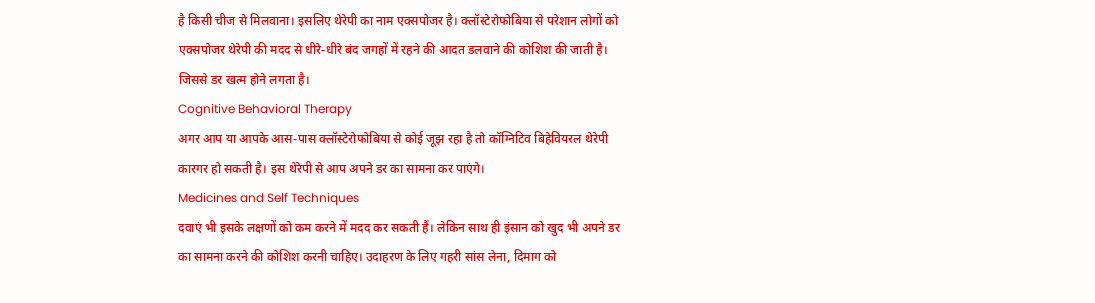है किसी चीज से मिलवाना। इसलिए थेरेपी का नाम एक्सपोजर है। क्लॉस्टेरोफोबिया से परेशान लोगों को एक्सपोजर थेरेपी की मदद से धीरे-धीरे बंद जगहों में रहने की आदत डलवाने की कोशिश की जाती है। जिससे डर खत्म होने लगता है।
Cognitive Behavioral Therapy
अगर आप या आपके आस-पास क्लॉस्टेरोफोबिया से कोई जूझ रहा है तो कॉग्निटिव बिहेवियरल थेरेपी कारगर हो सकती है। इस थेरेपी से आप अपने डर का सामना कर पाएंगे।
Medicines and Self Techniques
दवाएं भी इसके लक्षणों को कम करने में मदद कर सकती हैं। लेकिन साथ ही इंसान को खुद भी अपने डर का सामना करने की कोशिश करनी चाहिए। उदाहरण के लिए गहरी सांस लेना, दिमाग को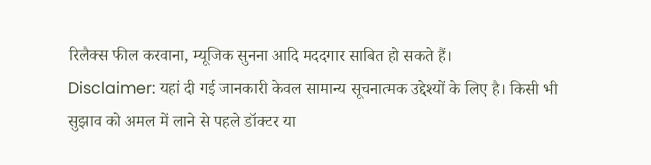रिलैक्स फील करवाना, म्यूजिक सुनना आदि मददगार साबित हो सकते हैं।
Disclaimer: यहां दी गई जानकारी केवल सामान्य सूचनात्मक उद्देश्यों के लिए है। किसी भी सुझाव को अमल में लाने से पहले डॉक्टर या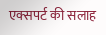एक्सपर्ट की सलाह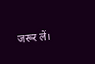जरूर लें।